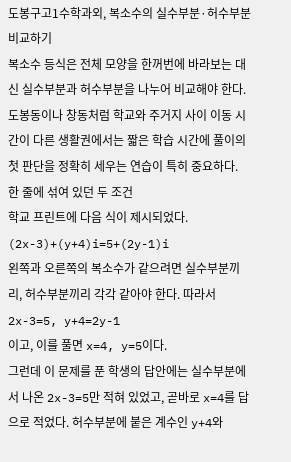도봉구고1수학과외, 복소수의 실수부분·허수부분 비교하기
복소수 등식은 전체 모양을 한꺼번에 바라보는 대신 실수부분과 허수부분을 나누어 비교해야 한다. 도봉동이나 창동처럼 학교와 주거지 사이 이동 시간이 다른 생활권에서는 짧은 학습 시간에 풀이의 첫 판단을 정확히 세우는 연습이 특히 중요하다.
한 줄에 섞여 있던 두 조건
학교 프린트에 다음 식이 제시되었다.
(2x-3)+(y+4)i=5+(2y-1)i
왼쪽과 오른쪽의 복소수가 같으려면 실수부분끼리, 허수부분끼리 각각 같아야 한다. 따라서
2x-3=5, y+4=2y-1
이고, 이를 풀면 x=4, y=5이다.
그런데 이 문제를 푼 학생의 답안에는 실수부분에서 나온 2x-3=5만 적혀 있었고, 곧바로 x=4를 답으로 적었다. 허수부분에 붙은 계수인 y+4와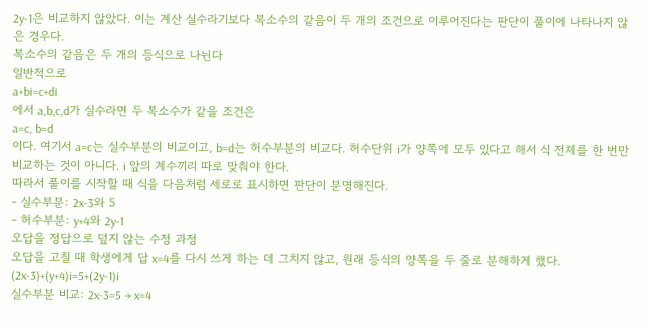2y-1은 비교하지 않았다. 이는 계산 실수라기보다 복소수의 같음이 두 개의 조건으로 이루어진다는 판단이 풀이에 나타나지 않은 경우다.
복소수의 같음은 두 개의 등식으로 나뉜다
일반적으로
a+bi=c+di
에서 a,b,c,d가 실수라면 두 복소수가 같을 조건은
a=c, b=d
이다. 여기서 a=c는 실수부분의 비교이고, b=d는 허수부분의 비교다. 허수단위 i가 양쪽에 모두 있다고 해서 식 전체를 한 번만 비교하는 것이 아니다. i 앞의 계수끼리 따로 맞춰야 한다.
따라서 풀이를 시작할 때 식을 다음처럼 세로로 표시하면 판단이 분명해진다.
- 실수부분: 2x-3와 5
- 허수부분: y+4와 2y-1
오답을 정답으로 덮지 않는 수정 과정
오답을 고칠 때 학생에게 답 x=4를 다시 쓰게 하는 데 그치지 않고, 원래 등식의 양쪽을 두 줄로 분해하게 했다.
(2x-3)+(y+4)i=5+(2y-1)i
실수부분 비교: 2x-3=5 → x=4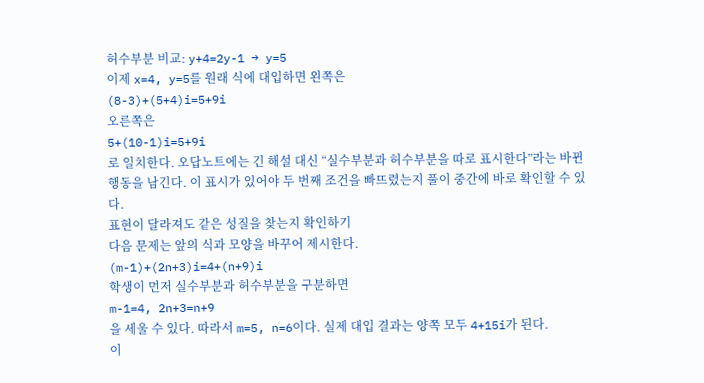허수부분 비교: y+4=2y-1 → y=5
이제 x=4, y=5를 원래 식에 대입하면 왼쪽은
(8-3)+(5+4)i=5+9i
오른쪽은
5+(10-1)i=5+9i
로 일치한다. 오답노트에는 긴 해설 대신 “실수부분과 허수부분을 따로 표시한다”라는 바뀐 행동을 남긴다. 이 표시가 있어야 두 번째 조건을 빠뜨렸는지 풀이 중간에 바로 확인할 수 있다.
표현이 달라져도 같은 성질을 찾는지 확인하기
다음 문제는 앞의 식과 모양을 바꾸어 제시한다.
(m-1)+(2n+3)i=4+(n+9)i
학생이 먼저 실수부분과 허수부분을 구분하면
m-1=4, 2n+3=n+9
을 세울 수 있다. 따라서 m=5, n=6이다. 실제 대입 결과는 양쪽 모두 4+15i가 된다.
이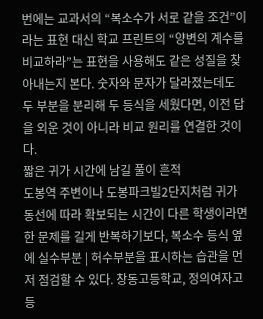번에는 교과서의 “복소수가 서로 같을 조건”이라는 표현 대신 학교 프린트의 “양변의 계수를 비교하라”는 표현을 사용해도 같은 성질을 찾아내는지 본다. 숫자와 문자가 달라졌는데도 두 부분을 분리해 두 등식을 세웠다면, 이전 답을 외운 것이 아니라 비교 원리를 연결한 것이다.
짧은 귀가 시간에 남길 풀이 흔적
도봉역 주변이나 도봉파크빌2단지처럼 귀가 동선에 따라 확보되는 시간이 다른 학생이라면 한 문제를 길게 반복하기보다, 복소수 등식 옆에 실수부분 | 허수부분을 표시하는 습관을 먼저 점검할 수 있다. 창동고등학교, 정의여자고등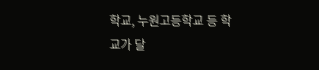학교, 누원고등학교 등 학교가 달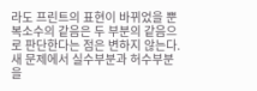라도 프린트의 표현이 바뀌었을 뿐 복소수의 같음은 두 부분의 같음으로 판단한다는 점은 변하지 않는다.
새 문제에서 실수부분과 허수부분을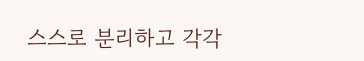스스로 분리하고 각각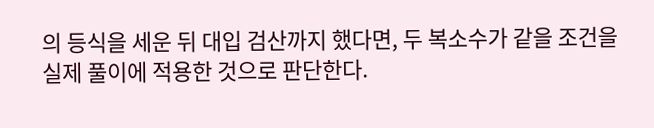의 등식을 세운 뒤 대입 검산까지 했다면, 두 복소수가 같을 조건을 실제 풀이에 적용한 것으로 판단한다.